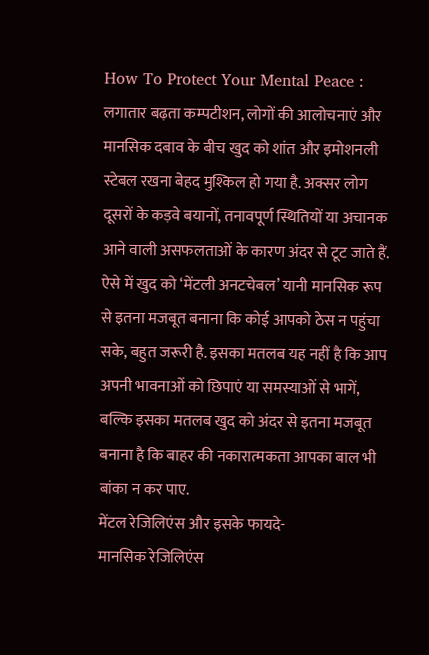How To Protect Your Mental Peace : लगातार बढ़ता कम्पटीशन, लोगों की आलोचनाएं और मानसिक दबाव के बीच खुद को शांत और इमोशनली स्टेबल रखना बेहद मुश्किल हो गया है. अक्सर लोग दूसरों के कड़वे बयानों, तनावपूर्ण स्थितियों या अचानक आने वाली असफलताओं के कारण अंदर से टूट जाते हैं. ऐसे में खुद को ‘मेंटली अनटचेबल’ यानी मानसिक रूप से इतना मजबूत बनाना कि कोई आपको ठेस न पहुंचा सके, बहुत जरूरी है. इसका मतलब यह नहीं है कि आप अपनी भावनाओं को छिपाएं या समस्याओं से भागें, बल्कि इसका मतलब खुद को अंदर से इतना मजबूत बनाना है कि बाहर की नकारात्मकता आपका बाल भी बांका न कर पाए.
मेंटल रेजिलिएंस और इसके फायदे-
मानसिक रेजिलिएंस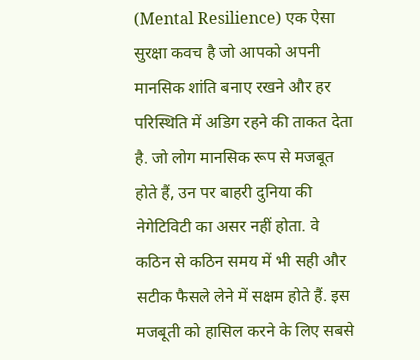(Mental Resilience) एक ऐसा सुरक्षा कवच है जो आपको अपनी मानसिक शांति बनाए रखने और हर परिस्थिति में अडिग रहने की ताकत देता है. जो लोग मानसिक रूप से मजबूत होते हैं, उन पर बाहरी दुनिया की नेगेटिविटी का असर नहीं होता. वे कठिन से कठिन समय में भी सही और सटीक फैसले लेने में सक्षम होते हैं. इस मजबूती को हासिल करने के लिए सबसे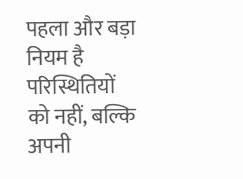पहला और बड़ा नियम है परिस्थितियों को नहीं, बल्कि अपनी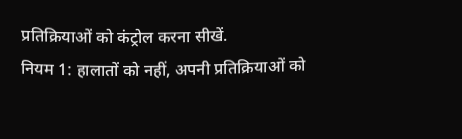प्रतिक्रियाओं को कंट्रोल करना सीखें.
नियम 1: हालातों को नहीं, अपनी प्रतिक्रियाओं को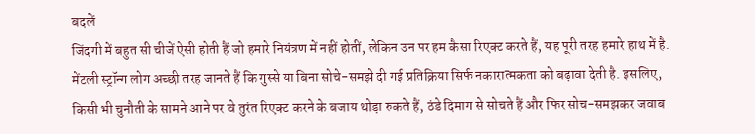बदलें
जिंदगी में बहुत सी चीजें ऐसी होती हैं जो हमारे नियंत्रण में नहीं होतीं, लेकिन उन पर हम कैसा रिएक्ट करते हैं, यह पूरी तरह हमारे हाथ में है. मेंटली स्ट्रॉन्ग लोग अच्छी तरह जानते हैं कि गुस्से या बिना सोचे-समझे दी गई प्रतिक्रिया सिर्फ नकारात्मकता को बढ़ावा देती है. इसलिए, किसी भी चुनौती के सामने आने पर वे तुरंत रिएक्ट करने के बजाय थोड़ा रुकते हैं, ठंडे दिमाग से सोचते हैं और फिर सोच-समझकर जवाब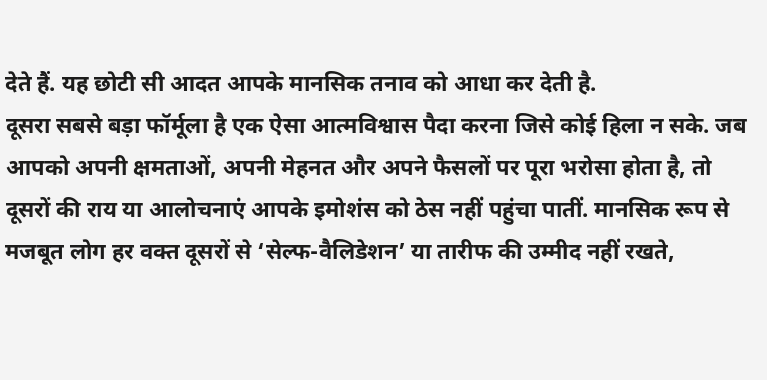देते हैं. यह छोटी सी आदत आपके मानसिक तनाव को आधा कर देती है.
दूसरा सबसे बड़ा फॉर्मूला है एक ऐसा आत्मविश्वास पैदा करना जिसे कोई हिला न सके. जब आपको अपनी क्षमताओं, अपनी मेहनत और अपने फैसलों पर पूरा भरोसा होता है, तो दूसरों की राय या आलोचनाएं आपके इमोशंस को ठेस नहीं पहुंचा पातीं. मानसिक रूप से मजबूत लोग हर वक्त दूसरों से ‘सेल्फ-वैलिडेशन’ या तारीफ की उम्मीद नहीं रखते,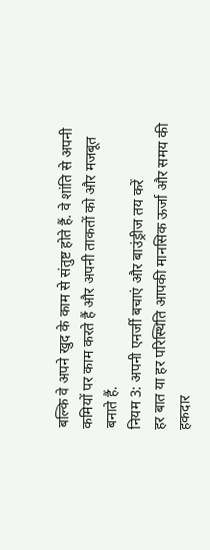बल्कि वे अपने खुद के काम से संतुष्ट होते हैं. वे शांति से अपनी कमियों पर काम करते हैं और अपनी ताकतों को और मजबूत बनाते हैं.
नियम 3: अपनी एनर्जी बचाएं और बाउंड्रीज तय करें
हर बात या हर परिस्थिति आपकी मानसिक ऊर्जा और समय की हकदार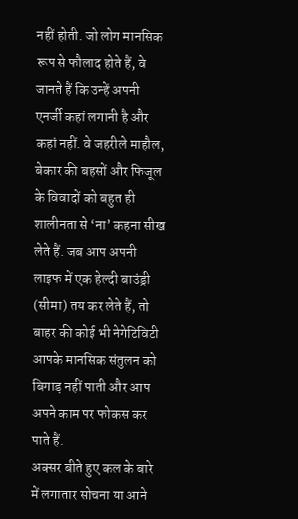नहीं होती. जो लोग मानसिक रूप से फौलाद होते हैं, वे जानते हैं कि उन्हें अपनी एनर्जी कहां लगानी है और कहां नहीं. वे जहरीले माहौल, बेकार की बहसों और फिजूल के विवादों को बहुत ही शालीनता से ‘ना’ कहना सीख लेते हैं. जब आप अपनी लाइफ में एक हेल्दी बाउंड्री (सीमा) तय कर लेते हैं, तो बाहर की कोई भी नेगेटिविटी आपके मानसिक संतुलन को बिगाड़ नहीं पाती और आप अपने काम पर फोकस कर पाते हैं.
अक्सर बीते हुए कल के बारे में लगातार सोचना या आने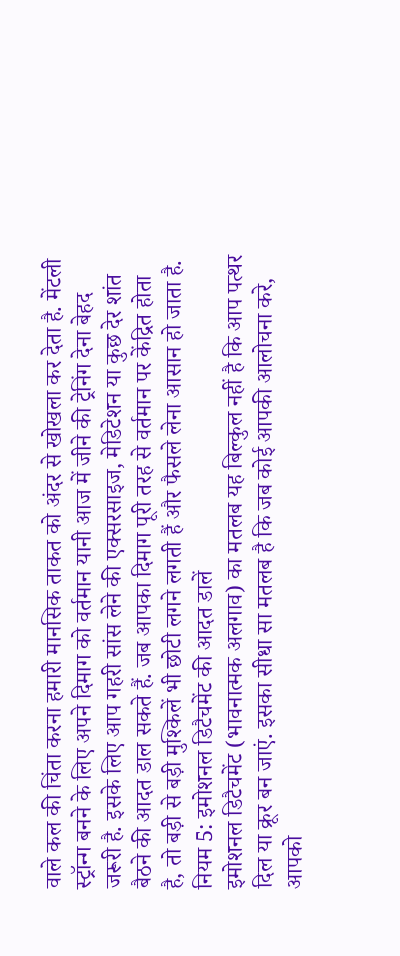वाले कल की चिंता करना हमारी मानसिक ताकत को अंदर से खोखला कर देता है. मेंटली स्ट्रॉन्ग बनने के लिए अपने दिमाग को वर्तमान यानी आज में जीने की ट्रेनिंग देना बेहद जरूरी है. इसके लिए आप गहरी सांस लेने की एक्सरसाइज, मेडिटेशन या कुछ देर शांत बैठने की आदत डाल सकते हैं. जब आपका दिमाग पूरी तरह से वर्तमान पर केंद्रित होता है, तो बड़ी से बड़ी मुश्किलें भी छोटी लगने लगती हैं और फैसले लेना आसान हो जाता है.
नियम 5: इमोशनल डिटैचमेंट की आदत डालें
इमोशनल डिटैचमेंट (भावनात्मक अलगाव) का मतलब यह बिल्कुल नहीं है कि आप पत्थर दिल या क्रूर बन जाएं. इसका सीधा सा मतलब है कि जब कोई आपकी आलोचना करे, आपको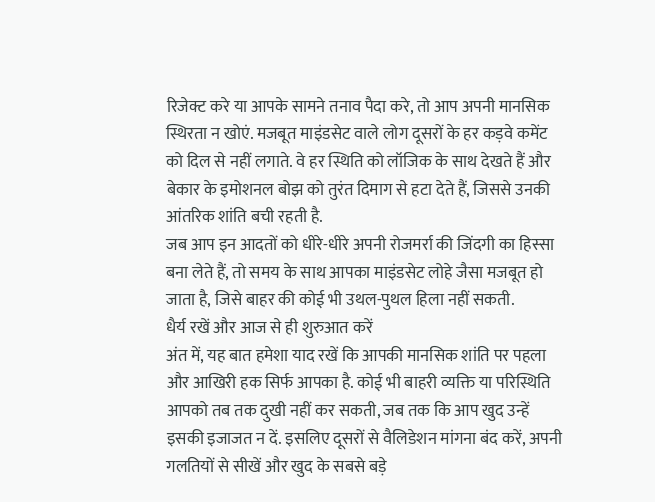रिजेक्ट करे या आपके सामने तनाव पैदा करे, तो आप अपनी मानसिक स्थिरता न खोएं. मजबूत माइंडसेट वाले लोग दूसरों के हर कड़वे कमेंट को दिल से नहीं लगाते. वे हर स्थिति को लॉजिक के साथ देखते हैं और बेकार के इमोशनल बोझ को तुरंत दिमाग से हटा देते हैं, जिससे उनकी आंतरिक शांति बची रहती है.
जब आप इन आदतों को धीरे-धीरे अपनी रोजमर्रा की जिंदगी का हिस्सा बना लेते हैं, तो समय के साथ आपका माइंडसेट लोहे जैसा मजबूत हो जाता है, जिसे बाहर की कोई भी उथल-पुथल हिला नहीं सकती.
धैर्य रखें और आज से ही शुरुआत करें
अंत में, यह बात हमेशा याद रखें कि आपकी मानसिक शांति पर पहला और आखिरी हक सिर्फ आपका है. कोई भी बाहरी व्यक्ति या परिस्थिति आपको तब तक दुखी नहीं कर सकती, जब तक कि आप खुद उन्हें इसकी इजाजत न दें. इसलिए दूसरों से वैलिडेशन मांगना बंद करें, अपनी गलतियों से सीखें और खुद के सबसे बड़े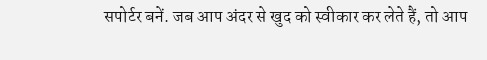सपोर्टर बनें. जब आप अंदर से खुद को स्वीकार कर लेते हैं, तो आप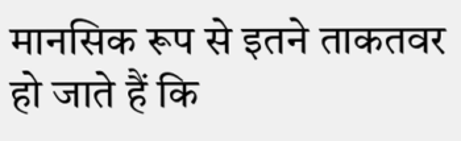मानसिक रूप से इतने ताकतवर हो जाते हैं कि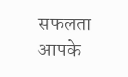सफलता आपके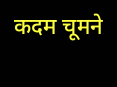कदम चूमने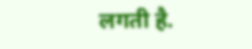लगती है.